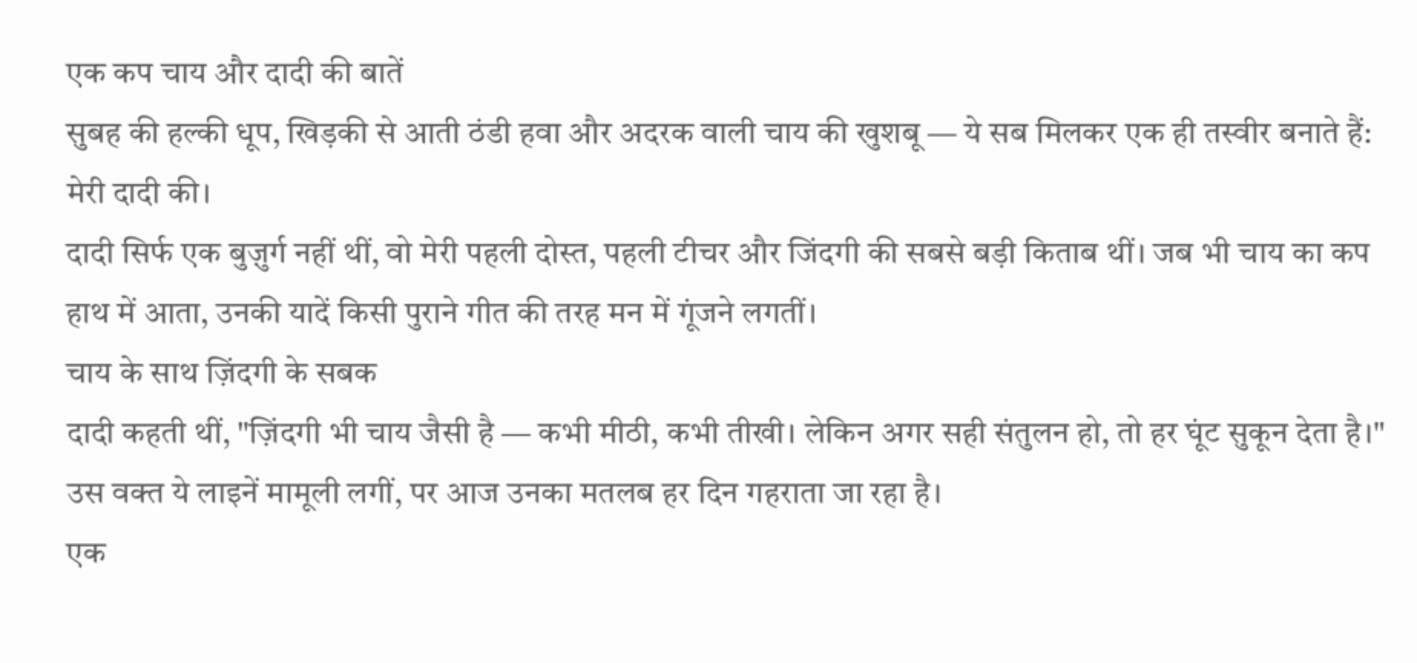एक कप चाय और दादी की बातें
सुबह की हल्की धूप, खिड़की से आती ठंडी हवा और अदरक वाली चाय की खुशबू — ये सब मिलकर एक ही तस्वीर बनाते हैं: मेरी दादी की।
दादी सिर्फ एक बुज़ुर्ग नहीं थीं, वो मेरी पहली दोस्त, पहली टीचर और जिंदगी की सबसे बड़ी किताब थीं। जब भी चाय का कप हाथ में आता, उनकी यादें किसी पुराने गीत की तरह मन में गूंजने लगतीं।
चाय के साथ ज़िंदगी के सबक
दादी कहती थीं, "ज़िंदगी भी चाय जैसी है — कभी मीठी, कभी तीखी। लेकिन अगर सही संतुलन हो, तो हर घूंट सुकून देता है।" उस वक्त ये लाइनें मामूली लगीं, पर आज उनका मतलब हर दिन गहराता जा रहा है।
एक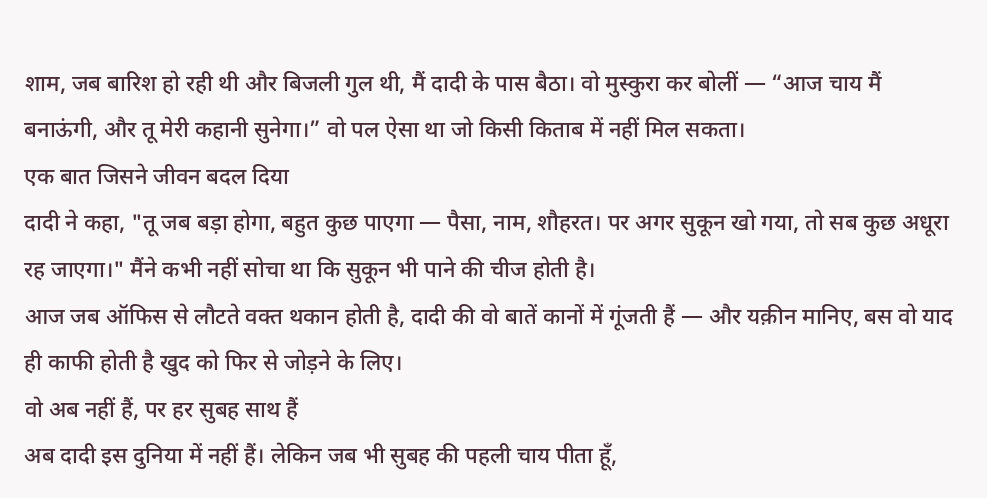शाम, जब बारिश हो रही थी और बिजली गुल थी, मैं दादी के पास बैठा। वो मुस्कुरा कर बोलीं — “आज चाय मैं बनाऊंगी, और तू मेरी कहानी सुनेगा।” वो पल ऐसा था जो किसी किताब में नहीं मिल सकता।
एक बात जिसने जीवन बदल दिया
दादी ने कहा, "तू जब बड़ा होगा, बहुत कुछ पाएगा — पैसा, नाम, शौहरत। पर अगर सुकून खो गया, तो सब कुछ अधूरा रह जाएगा।" मैंने कभी नहीं सोचा था कि सुकून भी पाने की चीज होती है।
आज जब ऑफिस से लौटते वक्त थकान होती है, दादी की वो बातें कानों में गूंजती हैं — और यक़ीन मानिए, बस वो याद ही काफी होती है खुद को फिर से जोड़ने के लिए।
वो अब नहीं हैं, पर हर सुबह साथ हैं
अब दादी इस दुनिया में नहीं हैं। लेकिन जब भी सुबह की पहली चाय पीता हूँ,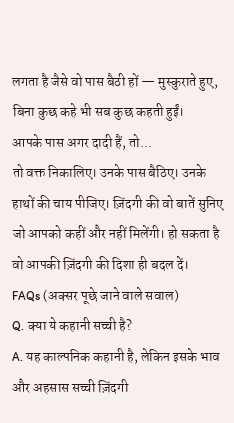लगता है जैसे वो पास बैठी हों — मुस्कुराते हुए, बिना कुछ कहे भी सब कुछ कहती हुईं।
आपके पास अगर दादी हैं, तो...
तो वक्त निकालिए। उनके पास बैठिए। उनके हाथों की चाय पीजिए। ज़िंदगी की वो बातें सुनिए जो आपको कहीं और नहीं मिलेंगी। हो सकता है वो आपकी ज़िंदगी की दिशा ही बदल दें।
FAQs (अक्सर पूछे जाने वाले सवाल)
Q. क्या ये कहानी सच्ची है?
A. यह काल्पनिक कहानी है, लेकिन इसके भाव और अहसास सच्ची ज़िंदगी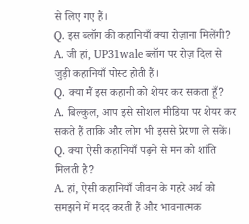से लिए गए हैं।
Q. इस ब्लॉग की कहानियाँ क्या रोज़ाना मिलेंगी?
A. जी हां, UP31wale ब्लॉग पर रोज़ दिल से जुड़ी कहानियाँ पोस्ट होती हैं।
Q. क्या मैं इस कहानी को शेयर कर सकता हूँ?
A. बिल्कुल, आप इसे सोशल मीडिया पर शेयर कर सकते हैं ताकि और लोग भी इससे प्रेरणा ले सकें।
Q. क्या ऐसी कहानियाँ पढ़ने से मन को शांति मिलती है?
A. हां, ऐसी कहानियाँ जीवन के गहरे अर्थ को समझने में मदद करती हैं और भावनात्मक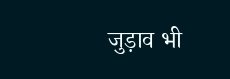जुड़ाव भी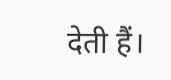देती हैं।